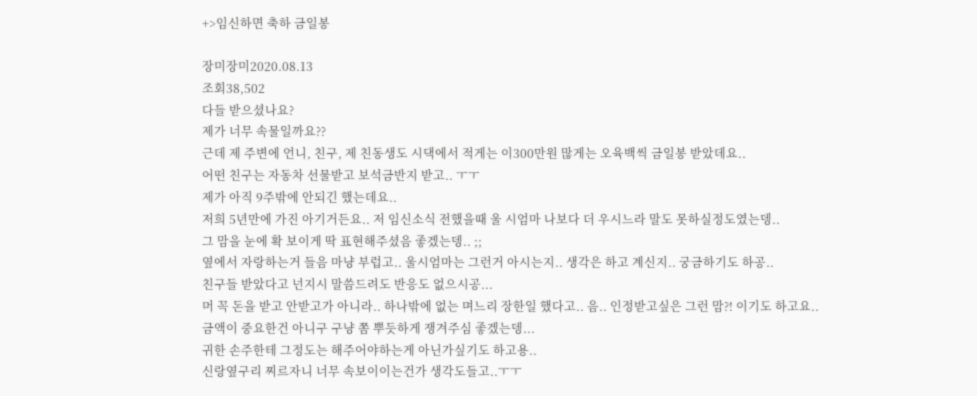+>임신하면 축하 금일봉

장미장미2020.08.13
조회38,502
다들 받으셨나요?
제가 너무 속물일까요??
근데 제 주변에 언니, 친구, 제 친동생도 시댁에서 적게는 이300만원 많게는 오육백씩 금일봉 받았데요..
어떤 친구는 자동차 선물받고 보석금반지 받고.. ㅜㅜ
제가 아직 9주밖에 안되긴 했는데요..
저희 5년만에 가진 아기거든요.. 저 임신소식 전했을때 울 시엄마 나보다 더 우시느라 말도 못하실정도였는뎅..
그 맘을 눈에 확 보이게 딱 표현해주셨음 좋겠는뎅.. ;;
옆에서 자랑하는거 들음 마냥 부럽고.. 울시엄마는 그런거 아시는지.. 생각은 하고 계신지.. 궁금하기도 하공..
친구들 받았다고 넌지시 말씀드려도 반응도 없으시공...
머 꼭 돈을 받고 안받고가 아니라.. 하나밖에 없는 며느리 장한일 했다고.. 음.. 인정받고싶은 그런 맘?! 이기도 하고요..
금액이 중요한건 아니구 구냥 쫌 뿌듯하게 쟁겨주심 좋겠는뎅...
귀한 손주한테 그정도는 해주어야하는게 아닌가싶기도 하고용..
신랑옆구리 찌르자니 너무 속보이이는건가 생각도들고..ㅜㅜ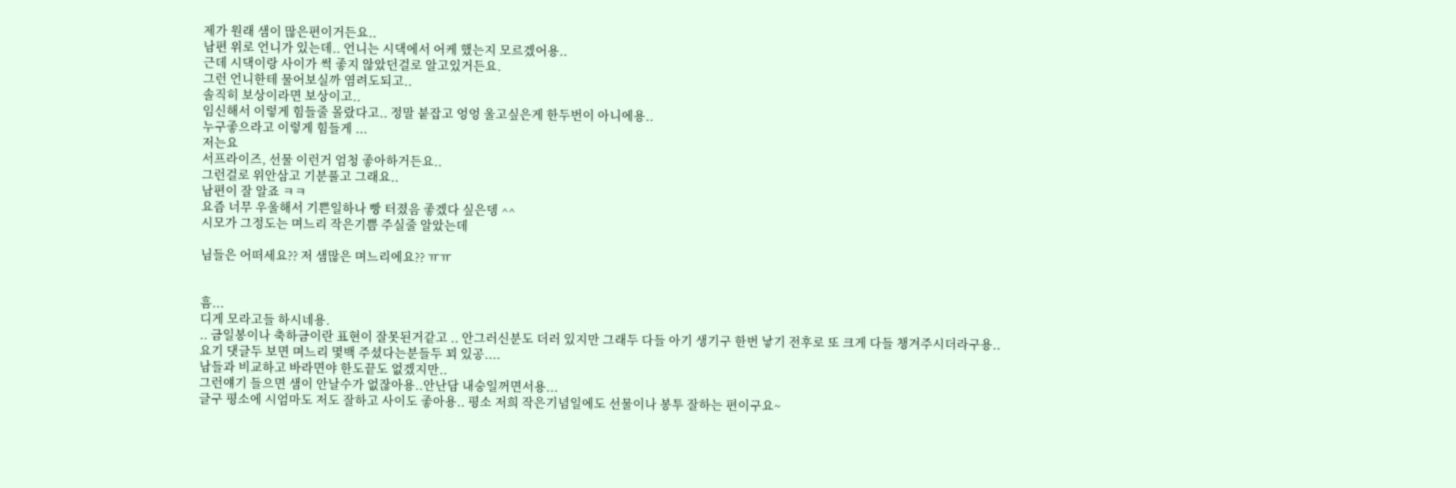제가 원래 샘이 많은편이거든요..
남편 위로 언니가 있는데.. 언니는 시댁에서 어케 했는지 모르겠어용..
근데 시댁이랑 사이가 썩 좋지 않았던걸로 알고있거든요.
그런 언니한테 물어보실까 염려도되고..
솔직히 보상이라면 보상이고..
임신해서 이렇게 힘들줄 몰랐다고.. 정말 붙잡고 엉엉 울고싶은게 한두번이 아니에용..
누구좋으라고 이렇게 힘들게 ...
저는요
서프라이즈, 선물 이런거 엄청 좋아하거든요..
그런걸로 위안삼고 기분풀고 그래요..
남편이 잘 알죠 ㅋㅋ
요즘 너무 우울해서 기쁜일하나 빵 터졌음 좋겠다 싶은뎅 ^^
시모가 그정도는 며느리 작은기쁨 주실줄 알았는데

님들은 어떠세요?? 저 샘많은 며느리에요?? ㅠㅠ


흠...
디게 모라고들 하시네용.
.. 금일봉이나 축하금이란 표현이 잘못된거같고 .. 안그러신분도 더러 있지만 그래두 다들 아기 생기구 한번 낳기 전후로 또 크게 다들 챙겨주시더라구용..
요기 댓글두 보면 며느리 몇백 주셨다는분들두 꾀 있공....
남들과 비교하고 바라면야 한도끝도 없겠지만..
그런얘기 들으면 샘이 안날수가 없잖아용..안난담 내숭일꺼면서용...
글구 평소에 시엄마도 저도 잘하고 사이도 좋아용.. 평소 저희 작은기념일에도 선물이나 봉투 잘하는 편이구요~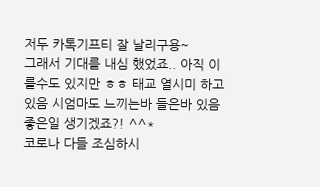저두 카톡기프티 잘 날리구용~
그래서 기대를 내심 했었죠.. 아직 이를수도 있지만 ㅎㅎ 태교 열시미 하고 있음 시엄마도 느끼는바 들은바 있음좋은일 생기겠죠?! ^^*
코로나 다들 조심하시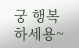궁 행복하세용~